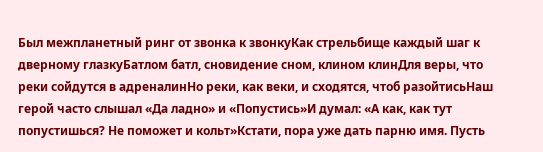Был межпланетный ринг от звонка к звонкуКак стрельбище каждый шаг к дверному глазкуБатлом батл, сновидение сном, клином клинДля веры, что реки сойдутся в адреналинНо реки, как веки, и сходятся, чтоб разойтисьНаш герой часто слышал «Да ладно» и «Попустись»И думал: «А как, как тут попустишься? Не поможет и кольт»Кстати, пора уже дать парню имя. Пусть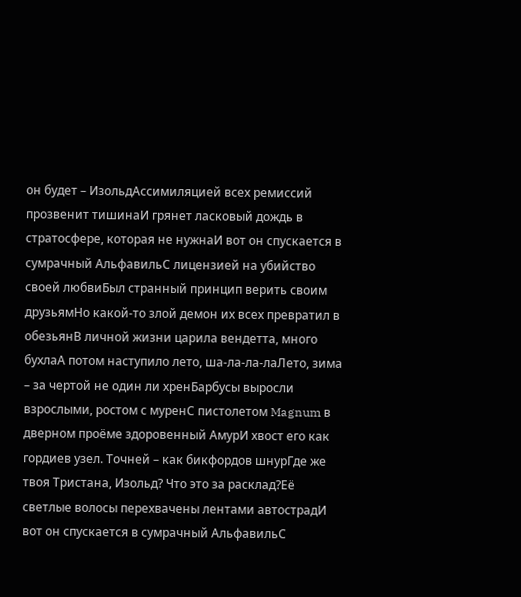он будет – ИзольдАссимиляцией всех ремиссий прозвенит тишинаИ грянет ласковый дождь в стратосфере, которая не нужнаИ вот он спускается в сумрачный АльфавильС лицензией на убийство своей любвиБыл странный принцип верить своим друзьямНо какой-то злой демон их всех превратил в обезьянВ личной жизни царила вендетта, много бухлаА потом наступило лето, ша-ла-ла-лаЛето, зима – за чертой не один ли хренБарбусы выросли взрослыми, ростом с муренС пистолетом Magnum в дверном проёме здоровенный АмурИ хвост его как гордиев узел. Точней – как бикфордов шнурГде же твоя Тристана, Изольд? Что это за расклад?Её светлые волосы перехвачены лентами автострадИ вот он спускается в сумрачный АльфавильС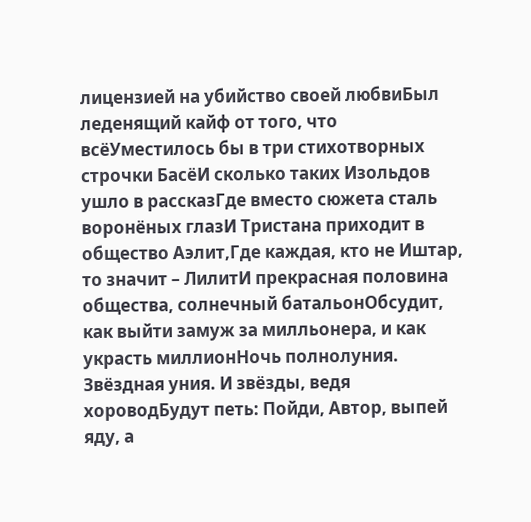лицензией на убийство своей любвиБыл леденящий кайф от того, что всёУместилось бы в три стихотворных строчки БасёИ сколько таких Изольдов ушло в рассказГде вместо сюжета сталь воронёных глазИ Тристана приходит в общество Аэлит,Где каждая, кто не Иштар, то значит – ЛилитИ прекрасная половина общества, солнечный батальонОбсудит, как выйти замуж за милльонера, и как украсть миллионНочь полнолуния. Звёздная уния. И звёзды, ведя хороводБудут петь: Пойди, Автор, выпей яду, а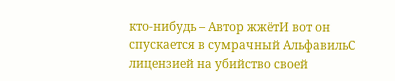кто-нибудь – Автор жжётИ вот он спускается в сумрачный АльфавильС лицензией на убийство своей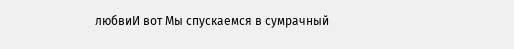любвиИ вот Мы спускаемся в сумрачный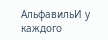АльфавильИ у каждого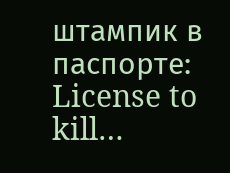штампик в паспорте: License to kill…